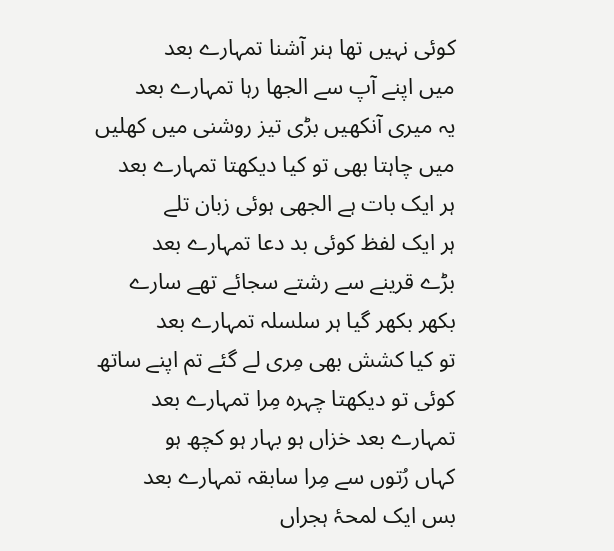کوئی نہیں تھا ہنر آشنا تمہارے بعد
میں اپنے آپ سے الجھا رہا تمہارے بعد
یہ میری آنکھیں بڑی تیز روشنی میں کھلیں
میں چاہتا بھی تو کیا دیکھتا تمہارے بعد
ہر ایک بات ہے الجھی ہوئی زبان تلے
ہر ایک لفظ کوئی بد دعا تمہارے بعد
بڑے قرینے سے رشتے سجائے تھے سارے
بکھر بکھر گیا ہر سلسلہ تمہارے بعد
تو کیا کشش بھی مِری لے گئے تم اپنے ساتھ
کوئی تو دیکھتا چہرہ مِرا تمہارے بعد
تمہارے بعد خزاں ہو بہار ہو کچھ ہو
کہاں رُتوں سے مِرا سابقہ تمہارے بعد
بس ایک لمحۂ ہجراں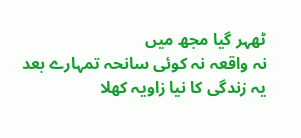ٹھہر گیا مجھ میں
نہ واقعہ نہ کوئی سانحہ تمہارے بعد
یہ زندگی کا نیا زاویہ کھلا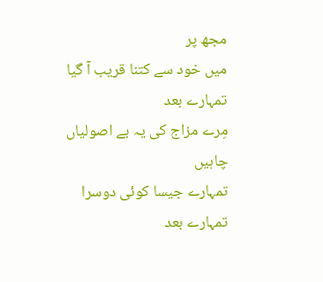مجھ پر
میں خود سے کتنا قریب آ گیا تمہارے بعد
مِرے مزاج کی یہ بے اصولیاں چاہیں
تمہارے جیسا کوئی دوسرا تمہارے بعد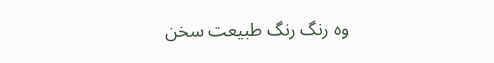وہ رنگ رنگ طبیعت سخن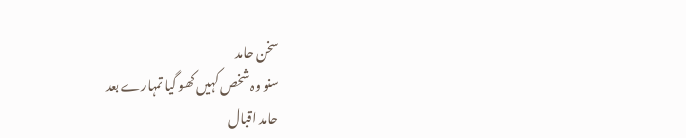سخن حامد
سنو وہ شخص کہیں کھو گیا تمہارے بعد
حامد اقبال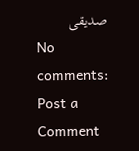صدیقی
No comments:
Post a Comment